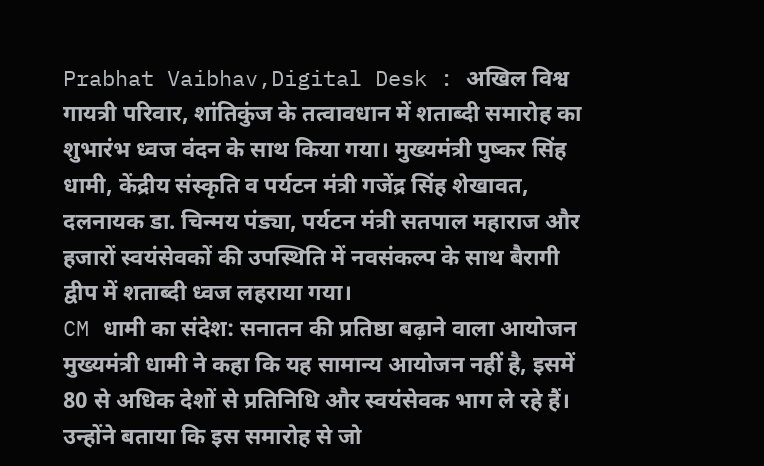Prabhat Vaibhav,Digital Desk : अखिल विश्व गायत्री परिवार, शांतिकुंज के तत्वावधान में शताब्दी समारोह का शुभारंभ ध्वज वंदन के साथ किया गया। मुख्यमंत्री पुष्कर सिंह धामी, केंद्रीय संस्कृति व पर्यटन मंत्री गजेंद्र सिंह शेखावत, दलनायक डा. चिन्मय पंड्या, पर्यटन मंत्री सतपाल महाराज और हजारों स्वयंसेवकों की उपस्थिति में नवसंकल्प के साथ बैरागी द्वीप में शताब्दी ध्वज लहराया गया।
CM धामी का संदेश: सनातन की प्रतिष्ठा बढ़ाने वाला आयोजन
मुख्यमंत्री धामी ने कहा कि यह सामान्य आयोजन नहीं है, इसमें 80 से अधिक देशों से प्रतिनिधि और स्वयंसेवक भाग ले रहे हैं। उन्होंने बताया कि इस समारोह से जो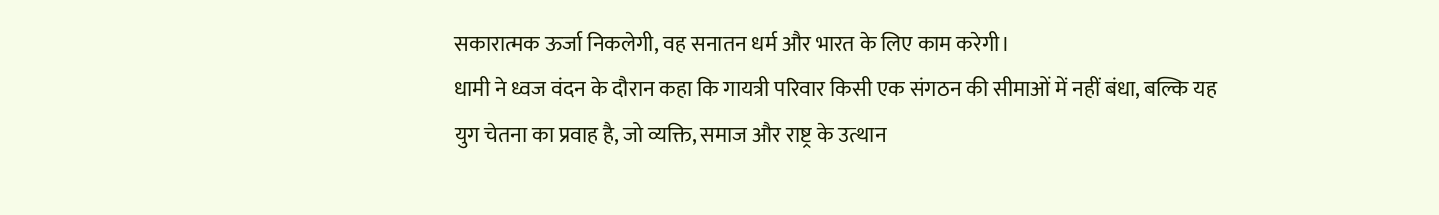सकारात्मक ऊर्जा निकलेगी, वह सनातन धर्म और भारत के लिए काम करेगी।
धामी ने ध्वज वंदन के दौरान कहा कि गायत्री परिवार किसी एक संगठन की सीमाओं में नहीं बंधा, बल्कि यह युग चेतना का प्रवाह है, जो व्यक्ति, समाज और राष्ट्र के उत्थान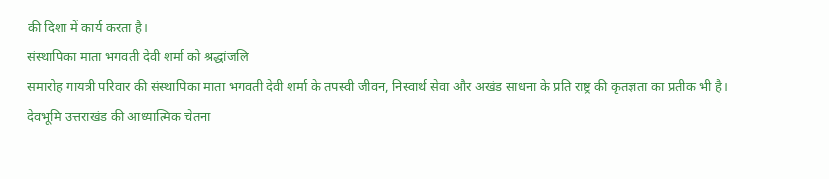की दिशा में कार्य करता है।
संस्थापिका माता भगवती देवी शर्मा को श्रद्धांजलि
समारोह गायत्री परिवार की संस्थापिका माता भगवती देवी शर्मा के तपस्वी जीवन, निस्वार्थ सेवा और अखंड साधना के प्रति राष्ट्र की कृतज्ञता का प्रतीक भी है।
देवभूमि उत्तराखंड की आध्यात्मिक चेतना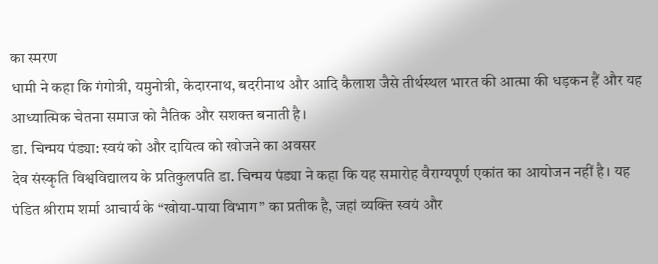का स्मरण
धामी ने कहा कि गंगोत्री, यमुनोत्री, केदारनाथ, बदरीनाथ और आदि कैलाश जैसे तीर्थस्थल भारत की आत्मा की धड़कन हैं और यह आध्यात्मिक चेतना समाज को नैतिक और सशक्त बनाती है।
डा. चिन्मय पंड्या: स्वयं को और दायित्व को खोजने का अवसर
देव संस्कृति विश्वविद्यालय के प्रतिकुलपति डा. चिन्मय पंड्या ने कहा कि यह समारोह वैराग्यपूर्ण एकांत का आयोजन नहीं है। यह पंडित श्रीराम शर्मा आचार्य के “खोया-पाया विभाग” का प्रतीक है, जहां व्यक्ति स्वयं और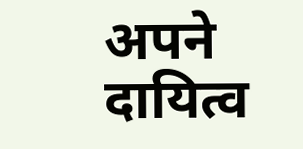अपने दायित्व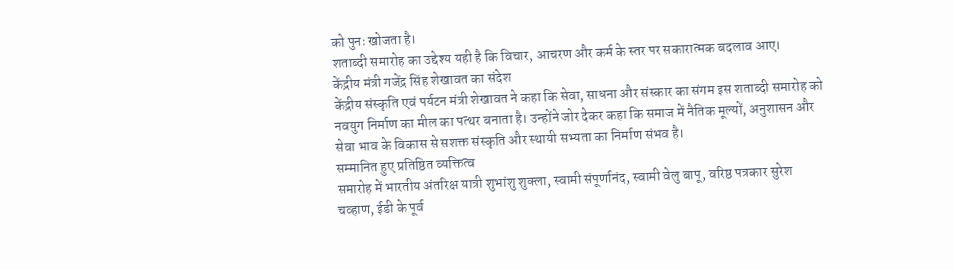को पुनः खोजता है।
शताब्दी समारोह का उद्देश्य यही है कि विचार, आचरण और कर्म के स्तर पर सकारात्मक बदलाव आए।
केंद्रीय मंत्री गजेंद्र सिंह शेखावत का संदेश
केंद्रीय संस्कृति एवं पर्यटन मंत्री शेखावत ने कहा कि सेवा, साधना और संस्कार का संगम इस शताब्दी समारोह को नवयुग निर्माण का मील का पत्थर बनाता है। उन्होंने जोर देकर कहा कि समाज में नैतिक मूल्यों, अनुशासन और सेवा भाव के विकास से सशक्त संस्कृति और स्थायी सभ्यता का निर्माण संभव है।
सम्मानित हुए प्रतिष्ठित व्यक्तित्व
समारोह में भारतीय अंतरिक्ष यात्री शुभांशु शुक्ला, स्वामी संपूर्णानंद, स्वामी वेलु बापू, वरिष्ठ पत्रकार सुरेश चव्हाण, ईडी के पूर्व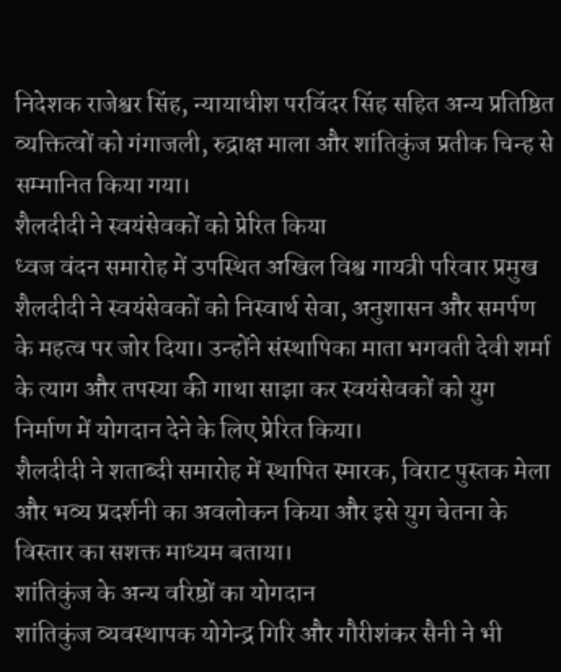निदेशक राजेश्वर सिंह, न्यायाधीश परविंदर सिंह सहित अन्य प्रतिष्ठित व्यक्तित्वों को गंगाजली, रुद्राक्ष माला और शांतिकुंज प्रतीक चिन्ह से सम्मानित किया गया।
शैलदीदी ने स्वयंसेवकों को प्रेरित किया
ध्वज वंदन समारोह में उपस्थित अखिल विश्व गायत्री परिवार प्रमुख शैलदीदी ने स्वयंसेवकों को निस्वार्थ सेवा, अनुशासन और समर्पण के महत्व पर जोर दिया। उन्होंने संस्थापिका माता भगवती देवी शर्मा के त्याग और तपस्या की गाथा साझा कर स्वयंसेवकों को युग निर्माण में योगदान देने के लिए प्रेरित किया।
शैलदीदी ने शताब्दी समारोह में स्थापित स्मारक, विराट पुस्तक मेला और भव्य प्रदर्शनी का अवलोकन किया और इसे युग चेतना के विस्तार का सशक्त माध्यम बताया।
शांतिकुंज के अन्य वरिष्ठों का योगदान
शांतिकुंज व्यवस्थापक योगेन्द्र गिरि और गौरीशंकर सैनी ने भी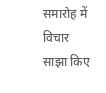समारोह में विचार साझा किए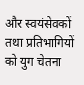और स्वयंसेवकों तथा प्रतिभागियों को युग चेतना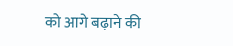को आगे बढ़ाने की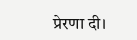प्रेरणा दी।